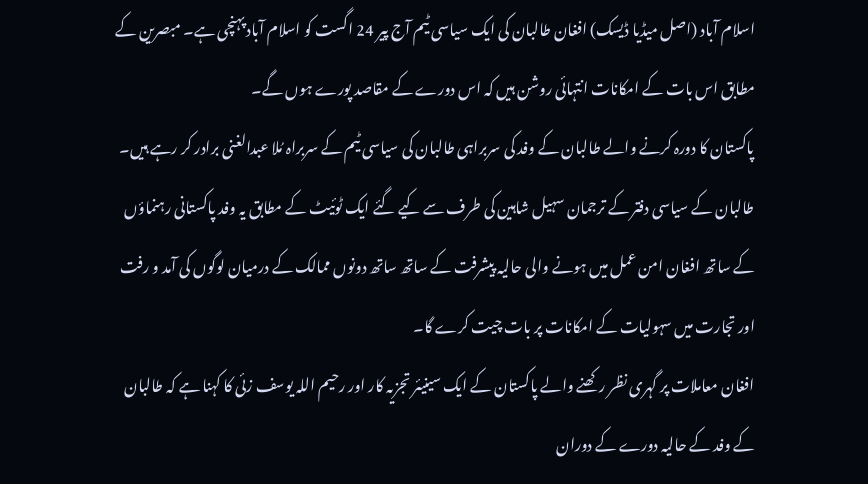اسلام آباد (اصل میڈیا ڈیسک) افغان طالبان کی ایک سیاسی ٹیم آج پیر 24 اگست کو اسلام آباد پہنچی ہے۔ مبصرین کے مطابق اس بات کے امکانات انتہائی روشن ہیں کہ اس دورے کے مقاصد پورے ہوں گے۔
پاکستان کا دورہ کرنے والے طالبان کے وفد کی سربراہی طالبان کی سیاسی ٹیم کے سربراہ مُلا عبدالغنی برادر کر رہے ہیں۔ طالبان کے سیاسی دفتر کے ترجمان سہیل شاہین کی طرف سے کیے گئے ایک ٹوئیٹ کے مطابق یہ وفد پاکستانی رہنماؤں کے ساتھ افغان امن عمل میں ہونے والی حالیہ پیشرفت کے ساتھ ساتھ دونوں ممالک کے درمیان لوگوں کی آمد و رفت اور تجارت میں سہولیات کے امکانات پر بات چیت کرے گا۔
افغان معاملات پر گہری نظر رکھنے والے پاکستان کے ایک سینیئر تجزیہ کار اور رحیم اللہ یوسف زئی کا کہنا ہے کہ طالبان کے وفد کے حالیہ دورے کے دوران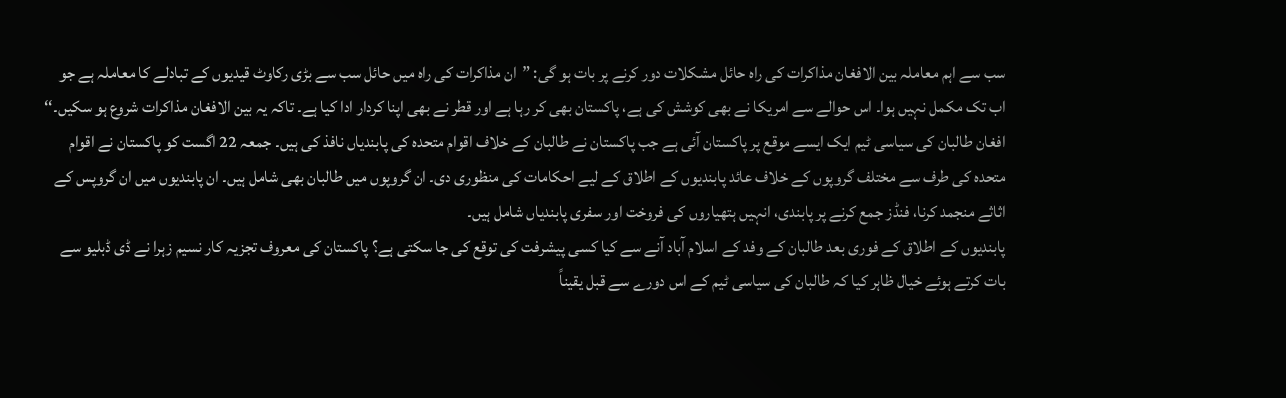سب سے اہم معاملہ بین الافغان مذاکرات کی راہ حائل مشکلات دور کرنے پر بات ہو گی: ”ان مذاکرات کی راہ میں حائل سب سے بڑی رکاوٹ قیدیوں کے تبادلے کا معاملہ ہے جو اب تک مکمل نہیں ہوا۔ اس حوالے سے امریکا نے بھی کوشش کی ہے، پاکستان بھی کر رہا ہے اور قطر نے بھی اپنا کردار ادا کیا ہے۔ تاکہ یہ بین الافغان مذاکرات شروع ہو سکیں۔‘‘
افغان طالبان کی سیاسی ٹیم ایک ایسے موقع پر پاکستان آئی ہے جب پاکستان نے طالبان کے خلاف اقوام متحدہ کی پابندیاں نافذ کی ہیں۔ جمعہ 22 اگست کو پاکستان نے اقوام متحدہ کی طرف سے مختلف گروپوں کے خلاف عائد پابندیوں کے اطلاق کے لیے احکامات کی منظوری دی۔ ان گروپوں میں طالبان بھی شامل ہیں۔ ان پابندیوں میں ان گروپس کے اثاثے منجمد کرنا، فنڈز جمع کرنے پر پابندی، انہیں ہتھیاروں کی فروخت اور سفری پابندیاں شامل ہیں۔
پابندیوں کے اطلاق کے فوری بعد طالبان کے وفد کے اسلام آباد آنے سے کیا کسی پیشرفت کی توقع کی جا سکتی ہے؟ پاکستان کی معروف تجزیہ کار نسیم زہرا نے ڈی ڈبلیو سے بات کرتے ہوئے خیال ظاہر کیا کہ طالبان کی سیاسی ٹیم کے اس دورے سے قبل یقیناً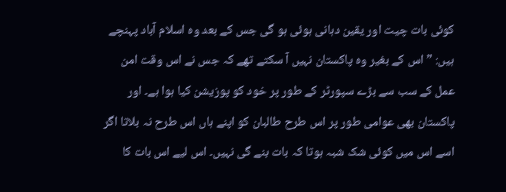کوئی بات چیت اور یقین دہانی ہوئی ہو گی جس کے بعد وہ اسلام آباد پہنچے ہیں: ”اس کے بغیر وہ پاکستان نہیں آ سکتے تھے کہ جس نے اس وقت امن عمل کے سب سے بڑے سپورٹر کے طور پر خود کو پوزیشن کیا ہوا ہے۔ اور پاکستان بھی عوامی طور پر اس طرح طالبان کو اپنے ہاں اس طرح نہ بلاتا اگر اسے اس میں کوئی شک شبہ ہوتا کہ بات بنے گی نہیں۔ اس لیے اس بات کا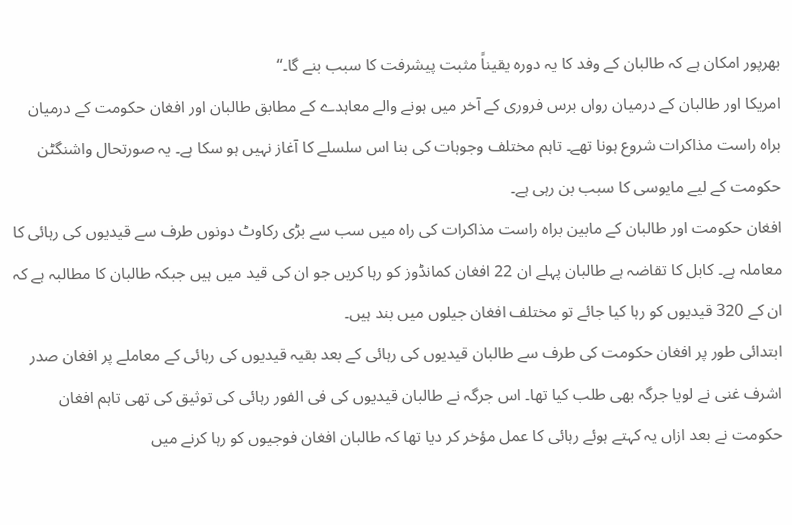بھرپور امکان ہے کہ طالبان کے وفد کا یہ دورہ یقیناً مثبت پیشرفت کا سبب بنے گا۔‘‘
امریکا اور طالبان کے درمیان رواں برس فروری کے آخر میں ہونے والے معاہدے کے مطابق طالبان اور افغان حکومت کے درمیان براہ راست مذاکرات شروع ہونا تھے۔ تاہم مختلف وجوہات کی بنا اس سلسلے کا آغاز نہیں ہو سکا ہے۔ یہ صورتحال واشنگٹن حکومت کے لیے مایوسی کا سبب بن رہی ہے۔
افغان حکومت اور طالبان کے مابین براہ راست مذاکرات کی راہ میں سب سے بڑی رکاوٹ دونوں طرف سے قیدیوں کی رہائی کا معاملہ ہے۔ کابل کا تقاضہ ہے طالبان پہلے ان 22 افغان کمانڈوز کو رہا کریں جو ان کی قید میں ہیں جبکہ طالبان کا مطالبہ ہے کہ ان کے 320 قیدیوں کو رہا کیا جائے تو مختلف افغان جیلوں میں بند ہیں۔
ابتدائی طور پر افغان حکومت کی طرف سے طالبان قیدیوں کی رہائی کے بعد بقیہ قیدیوں کی رہائی کے معاملے پر افغان صدر اشرف غنی نے لویا جرگہ بھی طلب کیا تھا۔ اس جرگہ نے طالبان قیدیوں کی فی الفور رہائی کی توثیق کی تھی تاہم افغان حکومت نے بعد ازاں یہ کہتے ہوئے رہائی کا عمل مؤخر کر دیا تھا کہ طالبان افغان فوجیوں کو رہا کرنے میں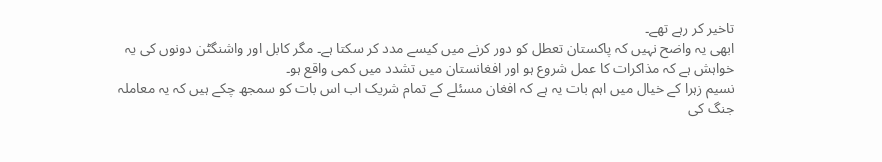تاخیر کر رہے تھے۔
ابھی یہ واضح نہیں کہ پاکستان تعطل کو دور کرنے میں کیسے مدد کر سکتا ہے۔ مگر کابل اور واشنگٹن دونوں کی یہ خواہش ہے کہ مذاکرات کا عمل شروع ہو اور افغانستان میں تشدد میں کمی واقع ہو۔
نسیم زہرا کے خیال میں اہم بات یہ ہے کہ افغان مسئلے کے تمام شریک اب اس بات کو سمجھ چکے ہیں کہ یہ معاملہ جنگ کی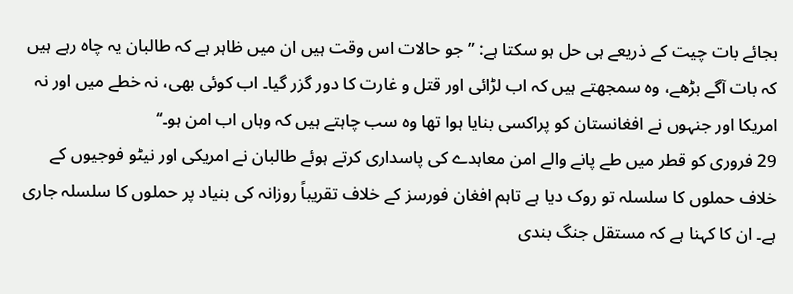بجائے بات چیت کے ذریعے ہی حل ہو سکتا ہے: ”جو حالات اس وقت ہیں ان میں ظاہر ہے کہ طالبان یہ چاہ رہے ہیں کہ بات آگے بڑھے، وہ سمجھتے ہیں کہ اب لڑائی اور قتل و غارت کا دور گزر گیا۔ اب کوئی بھی، نہ خطے میں اور نہ امریکا اور جنہوں نے افغانستان کو پراکسی بنایا ہوا تھا وہ سب چاہتے ہیں کہ وہاں اب امن ہو۔‘‘
29 فروری کو قطر میں طے پانے والے امن معاہدے کی پاسداری کرتے ہوئے طالبان نے امریکی اور نیٹو فوجیوں کے خلاف حملوں کا سلسلہ تو روک دیا ہے تاہم افغان فورسز کے خلاف تقریباً روزانہ کی بنیاد پر حملوں کا سلسلہ جاری ہے۔ ان کا کہنا ہے کہ مستقل جنگ بندی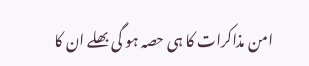امن مذاکرات کا ہی حصہ ہو گی بھلے ان کا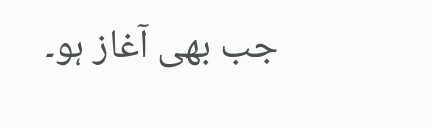جب بھی آغاز ہو۔